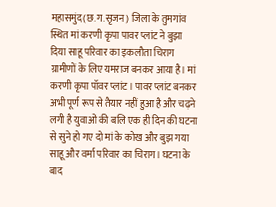महासमुंद(छ.ग.सृजन) जिला के तुमगांव स्थित मां करणी कृपा पावर प्लांट ने बुझा दिया साहू परिवार का इकलौता चिराग ग्रामीणों के लिए यमराज बनकर आया है। मां करणी कृपा पॉवर प्लांट। पावर प्लांट बनकर अभी पूर्ण रूप से तैयार नहीं हुआ है और चढ़ने लगी है युवाओं की बलि एक ही दिन की घटना से सुने हो गए दो मां के कोख और बुझ गया साहू और वर्मा परिवार का चिराग। घटना के बाद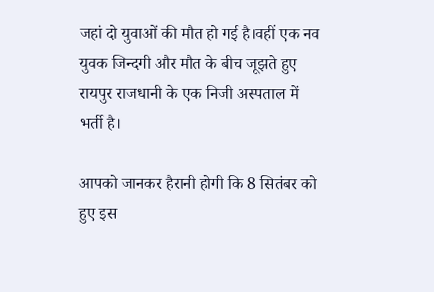जहां दो युवाओं की मौत हो गई है।वहीं एक नव युवक जिन्दगी और मौत के बीच जूझते हुए रायपुर राजधानी के एक निजी अस्पताल में भर्ती है।

आपको जानकर हैरानी होगी कि 8 सितंबर को हुए इस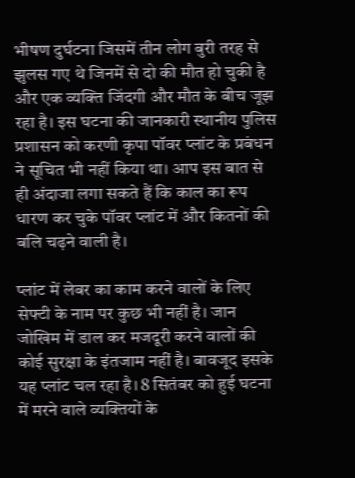भीषण दुर्घटना जिसमें तीन लोग बुरी तरह से झुलस गए थे जिनमें से दो की मौत हो चुकी है और एक व्यक्ति जिंदगी और मौत के बीच जूझ रहा है। इस घटना की जानकारी स्थानीय पुलिस प्रशासन को करणी कृपा पॉवर प्लांट के प्रबंधन ने सूचित भी नहीं किया था। आप इस बात से ही अंदाजा लगा सकते हैं कि काल का रूप धारण कर चुके पॉवर प्लांट में और कितनों की बलि चढ़ने वाली है।

प्लांट में लेबर का काम करने वालों के लिए सेफ्टी के नाम पर कुछ भी नहीं है। जान जोखिम में डाल कर मजदूरी करने वालों की कोई सुरक्षा के इंतजाम नहीं है। बावजूद इसके यह प्लांट चल रहा है। 8 सितंबर को हुई घटना में मरने वाले व्यक्तियों के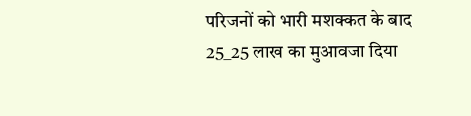परिजनों को भारी मशक्कत के बाद 25_25 लाख का मुआवजा दिया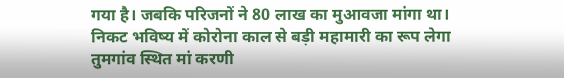गया है। जबकि परिजनों ने 80 लाख का मुआवजा मांगा था।
निकट भविष्य में कोरोना काल से बड़ी महामारी का रूप लेगा तुमगांव स्थित मां करणी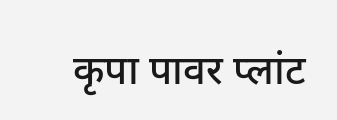कृपा पावर प्लांट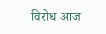विरोध आज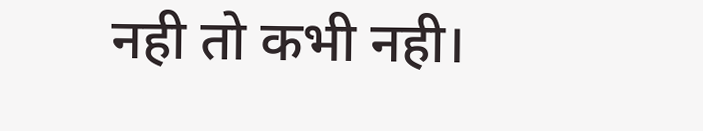नही तो कभी नही।